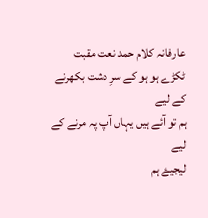عارفانہ کلام حمد نعت مقبت
ٹکڑے ہو ہو کے سرِ دشت بکھرنے کے لیے
ہم تو آئے ہیں یہاں آپ پہ مرنے کے لیے
لیجیۓ ہم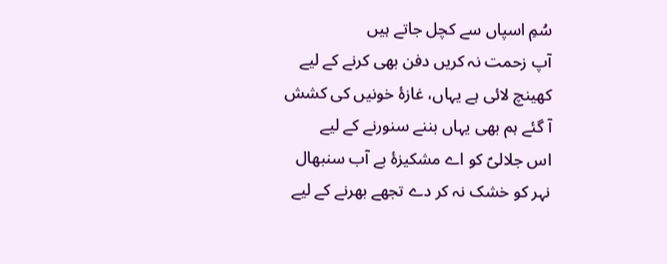سُمِ اسپاں سے کچل جاتے ہیں
آپ زحمت نہ کریں دفن بھی کرنے کے لیے
کھینچ لائی ہے یہاں، غازۂ خونیں کی کشش
آ گئے ہم بھی یہاں بننے سنورنے کے لیے
اس جلالیؑ کو اے مشکیزۂ بے آب سنبھال
نہر کو خشک نہ کر دے تجھے بھرنے کے لیے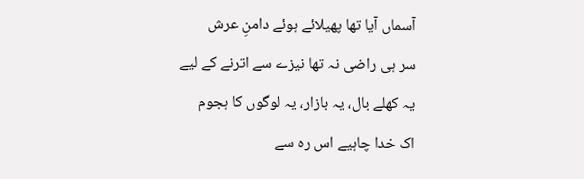آسماں آیا تھا پھیلائے ہوئے دامنِ عرش
سر ہی راضی نہ تھا نیزے سے اترنے کے لیے
یہ کھلے بال، یہ بازار، یہ لوگوں کا ہجوم
اک خدا چاہیے اس رہ سے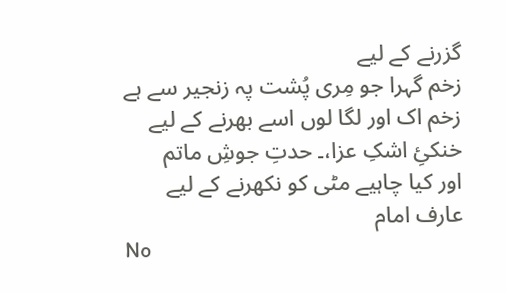گزرنے کے لیے
زخم گہرا جو مِری پُشت پہ زنجیر سے ہے
زخم اک اور لگا لوں اسے بھرنے کے لیے
خنکیِٔ اشکِ عزا،۔ حدتِ جوشِ ماتم
اور کیا چاہیے مٹی کو نکھرنے کے لیے
عارف امام
No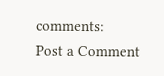comments:
Post a Comment